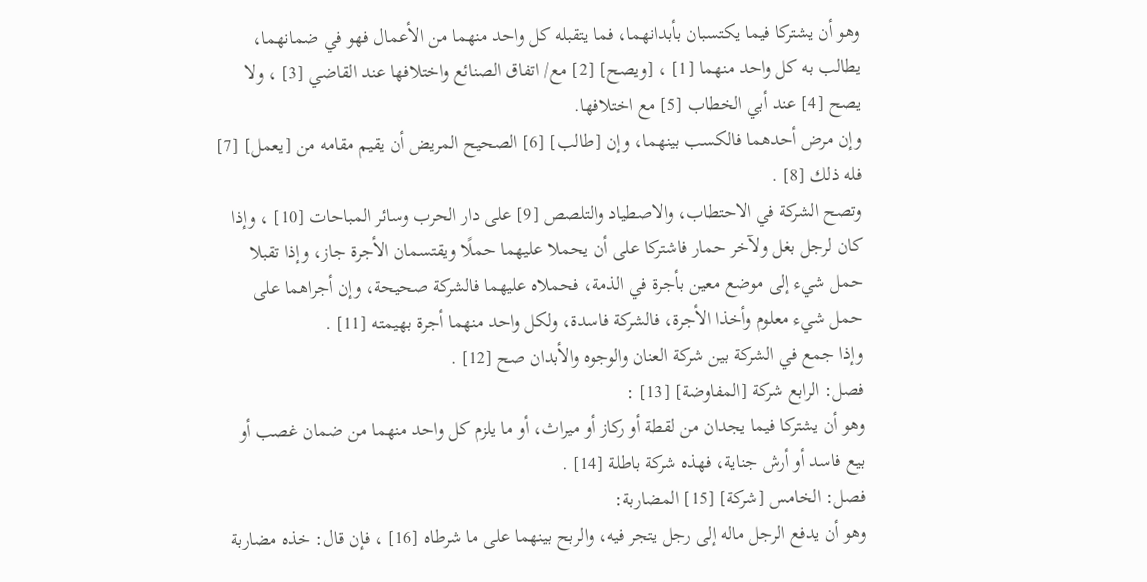وهو أن يشتركا فيما يكتسبان بأبدانهما، فما يتقبله كل واحد منهما من الأعمال فهو في ضمانهما، يطالب به كل واحد منهما [1] ، [ويصح] [2] مع/ اتفاق الصنائع واختلافها عند القاضي [3] ، ولا يصح [4] عند أبي الخطاب [5] مع اختلافها.
وإن مرض أحدهما فالكسب بينهما، وإن [طالب] [6] الصحيح المريض أن يقيم مقامه من [يعمل] [7] فله ذلك [8] .
وتصح الشركة في الاحتطاب، والاصطياد والتلصص [9] على دار الحرب وسائر المباحات [10] ، وإذا كان لرجل بغل ولآخر حمار فاشتركا على أن يحملا عليهما حملًا ويقتسمان الأجرة جاز، وإذا تقبلا حمل شيء إلى موضع معين بأجرة في الذمة، فحملاه عليهما فالشركة صحيحة، وإن أجراهما على حمل شيء معلوم وأخذا الأجرة، فالشركة فاسدة، ولكل واحد منهما أجرة بهيمته [11] .
وإذا جمع في الشركة بين شركة العنان والوجوه والأبدان صح [12] .
فصل: الرابع شركة [المفاوضة] [13] :
وهو أن يشتركا فيما يجدان من لقطة أو ركاز أو ميراث، أو ما يلزم كل واحد منهما من ضمان غصب أو بيع فاسد أو أرش جناية، فهذه شركة باطلة [14] .
فصل: الخامس [شركة] [15] المضاربة:
وهو أن يدفع الرجل ماله إلى رجل يتجر فيه، والربح بينهما على ما شرطاه [16] ، فإن قال: خذه مضاربة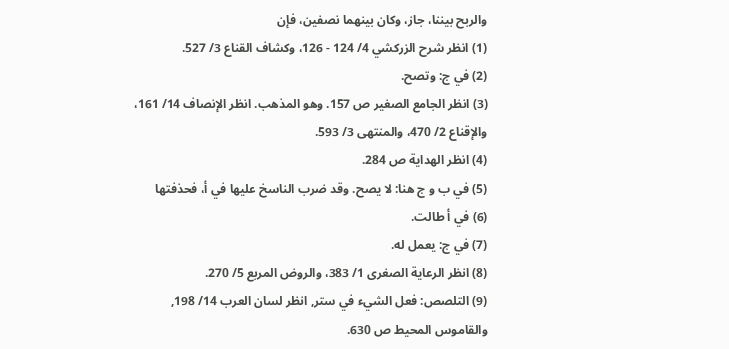والربح بيننا، جاز، وكان بينهما نصفين، فإن
(1) انظر شرح الزركشي 4/ 124 - 126، وكشاف القناع 3/ 527.
(2) في ج: وتصح.
(3) انظر الجامع الصغير ص 157. وهو المذهب. انظر الإنصاف 14/ 161، والإقناع 2/ 470، والمنتهى 3/ 593.
(4) انظر الهداية ص 284.
(5) في ب و ج هنا: لا يصح. وقد ضرب الناسخ عليها في أ، فحذفتها
(6) في أ طالت.
(7) في ج: يعمل له.
(8) انظر الرعاية الصغرى 1/ 383، والروض المربع 5/ 270.
(9) التلصص: فعل الشيء في ستر, انظر لسان العرب 14/ 198, والقاموس المحيط ص 630.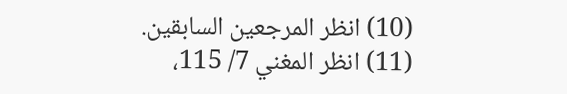(10) انظر المرجعين السابقين.
(11) انظر المغني 7/ 115،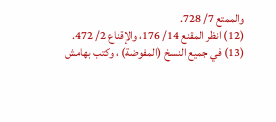والممتع 7/ 728.
(12) انظر المقنع 14/ 176، والإقناع 2/ 472.
(13) في جميع النسخ (المفوضة) ، وكتب بهامش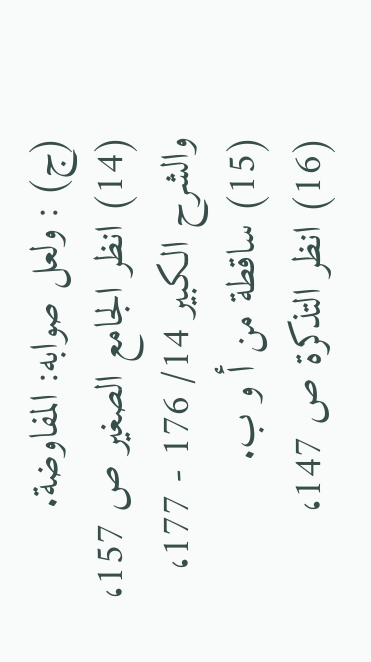(ج) : ولعل صوابه: المفاوضة.
(14) انظر الجامع الصغير ص 157، والشرح الكبير 14/ 176 - 177،
(15) ساقطة من أ و ب.
(16) انظر التذكرة ص 147،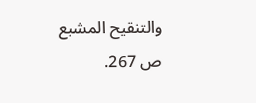والتنقيح المشبع ص 267.